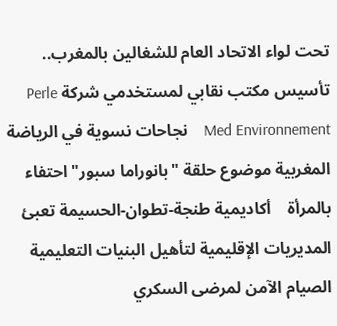تحت لواء الاتحاد العام للشغالين بالمغرب.. تأسيس مكتب نقابي لمستخدمي شركة Perle Med Environnement    نجاحات نسوية في الرياضة المغربية موضوع حلقة "بانوراما سبور" احتفاء بالمرأة    أكاديمية طنجة-تطوان-الحسيمة تعبئ المديريات الإقليمية لتأهيل البنيات التعليمية    الصيام الآمن لمرضى السكري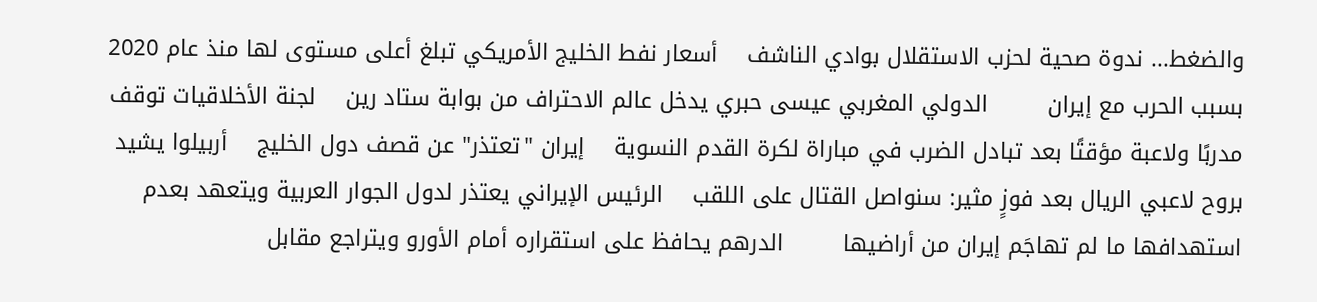والضغط... ندوة صحية لحزب الاستقلال بوادي الناشف    أسعار نفط الخليج الأمريكي تبلغ أعلى مستوى لها منذ عام 2020 بسبب الحرب مع إيران        الدولي المغربي عيسى حبري يدخل عالم الاحتراف من بوابة ستاد رين    لجنة الأخلاقيات توقف مدربًا ولاعبة مؤقتًا بعد تبادل الضرب في مباراة لكرة القدم النسوية    إيران "تعتذر" عن قصف دول الخليج    أربيلوا يشيد بروح لاعبي الريال بعد فوزٍ مثير: سنواصل القتال على اللقب    الرئيس الإيراني يعتذر لدول الجوار العربية ويتعهد بعدم استهدافها ما لم تهاجَم إيران من أراضيها        الدرهم يحافظ على استقراره أمام الأورو ويتراجع مقابل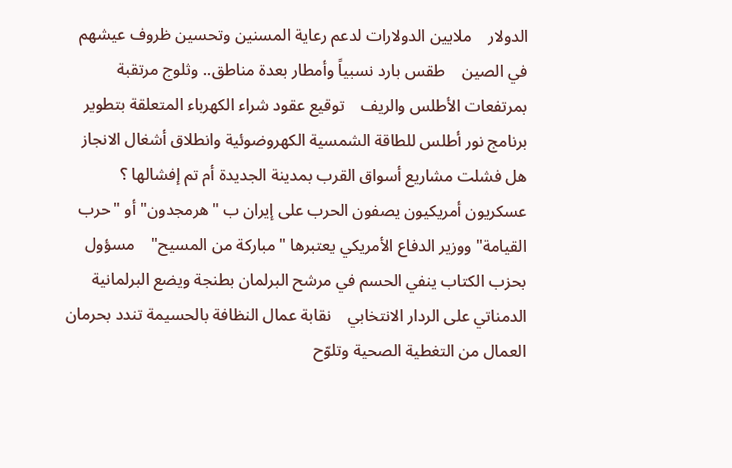الدولار    ملايين الدولارات لدعم رعاية المسنين وتحسين ظروف عيشهم في الصين    طقس بارد نسبياً وأمطار بعدة مناطق.. وثلوج مرتقبة بمرتفعات الأطلس والريف    توقيع عقود شراء الكهرباء المتعلقة بتطوير برنامج نور أطلس للطاقة الشمسية الكهروضوئية وانطلاق أشغال الانجاز    هل فشلت مشاريع أسواق القرب بمدينة الجديدة أم تم إفشالها ؟    عسكريون أمريكيون يصفون الحرب على إيران ب "هرمجدون" أو "حرب القيامة" ووزير الدفاع الأمريكي يعتبرها "مباركة من المسيح"    مسؤول بحزب الكتاب ينفي الحسم في مرشح البرلمان بطنجة ويضع البرلمانية الدمناتي على الردار الانتخابي    نقابة عمال النظافة بالحسيمة تندد بحرمان العمال من التغطية الصحية وتلوّح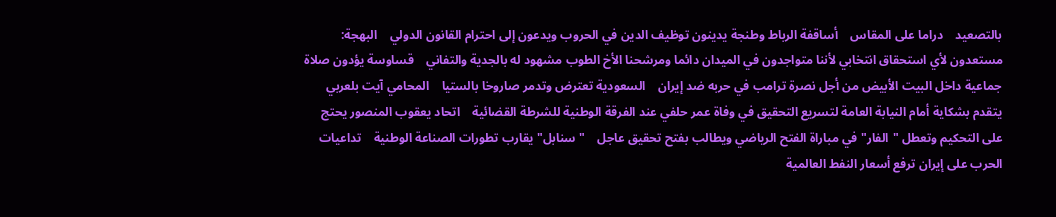بالتصعيد    دراما على المقاس    أساقفة الرباط وطنجة يدينون توظيف الدين في الحروب ويدعون إلى احترام القانون الدولي    البهجة: مستعدون لأي استحقاق انتخابي لأننا متواجدون في الميدان دائما ومرشحنا الأخ الطوب مشهود له بالجدية والتفاني    قساوسة يؤدون صلاة جماعية داخل البيت الأبيض من أجل نصرة ترامب في حربه ضد إيران    السعودية تعترض وتدمر صاروخا بالستيا    المحامي آيت بلعربي يتقدم بشكاية أمام النيابة العامة لتسريع التحقيق في وفاة عمر حلفي عند الفرقة الوطنية للشرطة القضائية    اتحاد يعقوب المنصور يحتج على التحكيم وتعطل "الفار" في مباراة الفتح الرياضي ويطالب بفتح تحقيق عاجل    "سنابل" يقارب تطورات الصناعة الوطنية    تداعيات الحرب على إيران ترفع أسعار النفط العالمية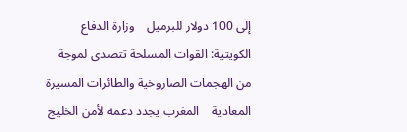إلى 100 دولار للبرميل    وزارة الدفاع الكويتية: القوات المسلحة تتصدى لموجة من الهجمات الصاروخية والطائرات المسيرة المعادية    المغرب يجدد دعمه لأمن الخليج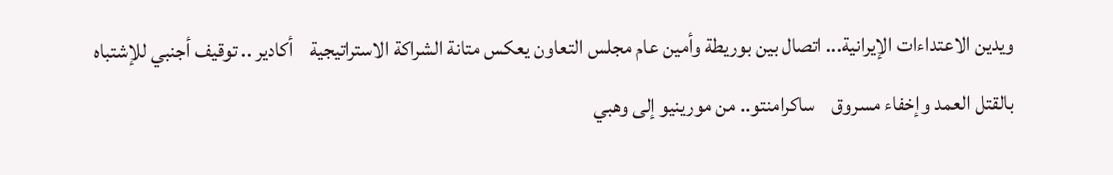ويدين الاعتداءات الإيرانية... اتصال بين بوريطة وأمين عام مجلس التعاون يعكس متانة الشراكة الاستراتيجية    أكادير .. توقيف أجنبي للإشتباه بالقتل العمد وإخفاء مسروق    ساكرامنتو.. من مورينيو إلى وهبي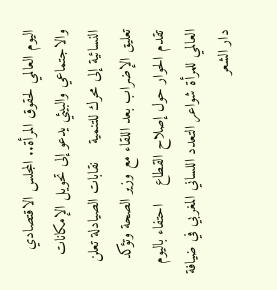اليوم العالمي لحقوق المرأة.. المجلس الاقتصادي والاجتماعي والبيئي يدعو إلى تحويل الإمكانات النسائية إلى محرك للتنمية    نقابات الصيادلة تعلن تعليق الإضراب بعد اللقاء مع وزير الصحة وتؤكد تقدم الحوار حول إصلاح القطاع    احتفاء باليوم العالمي للمرأة شواعر التعدد اللساني المغربي في ضيافة دار الشعر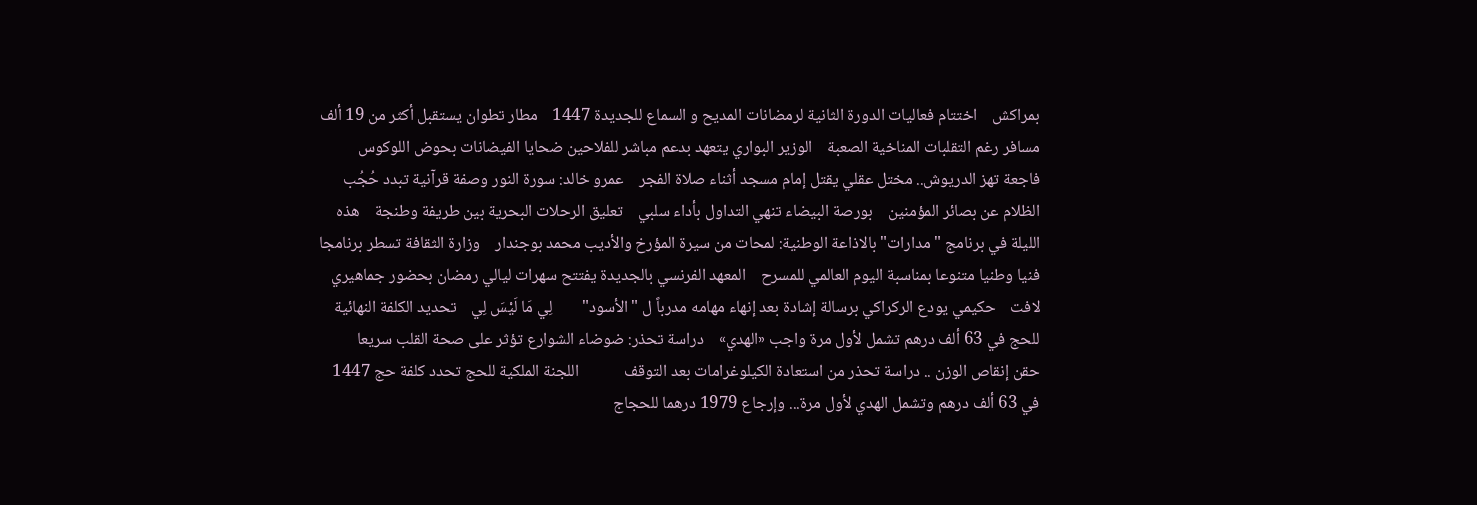بمراكش    اختتام فعاليات الدورة الثانية لرمضانات المديح و السماع للجديدة 1447    مطار تطوان يستقبل أكثر من 19 ألف مسافر رغم التقلبات المناخية الصعبة    الوزير البواري يتعهد بدعم مباشر للفلاحين ضحايا الفيضانات بحوض اللوكوس    فاجعة تهز الدريوش.. مختل عقلي يقتل إمام مسجد أثناء صلاة الفجر    عمرو خالد: سورة النور وصفة قرآنية تبدد حُجُب الظلام عن بصائر المؤمنين    بورصة البيضاء تنهي التداول بأداء سلبي    تعليق الرحلات البحرية بين طريفة وطنجة    هذه الليلة في برنامج "مدارات" بالاذاعة الوطنية: لمحات من سيرة المؤرخ والأديب محمد بوجندار    وزارة الثقافة تسطر برنامجا فنيا وطنيا متنوعا بمناسبة اليوم العالمي للمسرح    المعهد الفرنسي بالجديدة يفتتح سهرات ليالي رمضان بحضور جماهيري لافت    حكيمي يودع الركراكي برسالة إشادة بعد إنهاء مهامه مدرباً ل "الأسود"        لِي مَا لَيْسَ لِي    تحديد الكلفة النهائية للحج في 63 ألف درهم تشمل لأول مرة واجب «الهدي»    دراسة تحذر: ضوضاء الشوارع تؤثر على صحة القلب سريعا    حقن إنقاص الوزن .. دراسة تحذر من استعادة الكيلوغرامات بعد التوقف            اللجنة الملكية للحج تحدد كلفة حج 1447 في 63 ألف درهم وتشمل الهدي لأول مرة... وإرجاع 1979 درهما للحجاج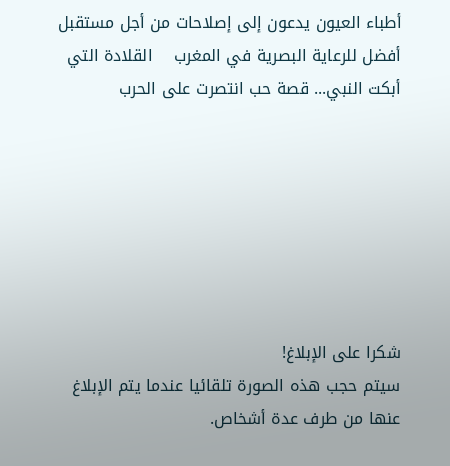أطباء العيون يدعون إلى إصلاحات من أجل مستقبل أفضل للرعاية البصرية في المغرب    القلادة التي أبكت النبي... قصة حب انتصرت على الحرب







شكرا على الإبلاغ!
سيتم حجب هذه الصورة تلقائيا عندما يتم الإبلاغ عنها من طرف عدة أشخاص.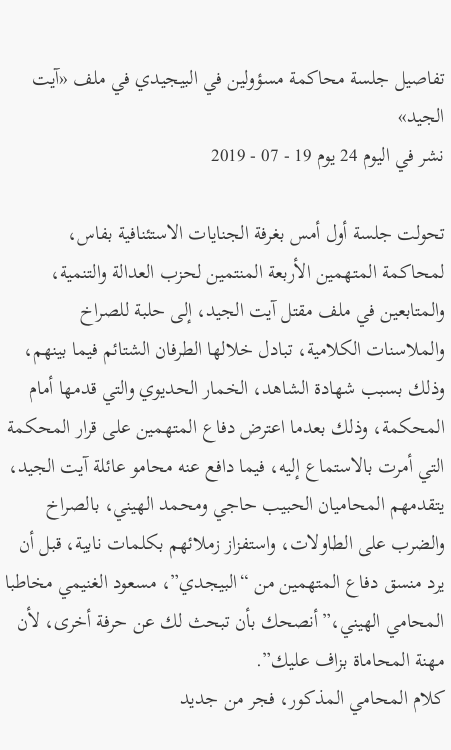تفاصيل جلسة محاكمة مسؤولين في البيجيدي في ملف «آيت الجيد»
نشر في اليوم 24 يوم 19 - 07 - 2019

تحولت جلسة أول أمس بغرفة الجنايات الاستئنافية بفاس، لمحاكمة المتهمين الأربعة المنتمين لحزب العدالة والتنمية، والمتابعين في ملف مقتل آيت الجيد، إلى حلبة للصراخ والملاسنات الكلامية، تبادل خلالها الطرفان الشتائم فيما بينهم، وذلك بسبب شهادة الشاهد، الخمار الحديوي والتي قدمها أمام المحكمة، وذلك بعدما اعترض دفاع المتهمين على قرار المحكمة التي أمرت بالاستماع إليه، فيما دافع عنه محامو عائلة آيت الجيد، يتقدمهم المحاميان الحبيب حاجي ومحمد الهيني، بالصراخ
والضرب على الطاولات، واستفزاز زملائهم بكلمات نابية، قبل أن يرد منسق دفاع المتهمين من “البيجدي”، مسعود الغنيمي مخاطبا المحامي الهيني،”أنصحك بأن تبحث لك عن حرفة أخرى، لأن مهنة المحاماة بزاف عليك”.
كلام المحامي المذكور، فجر من جديد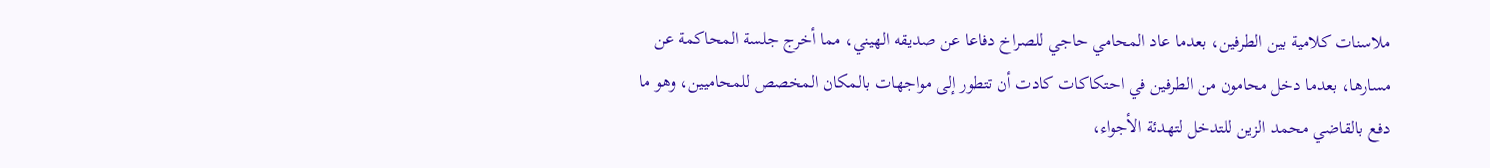ملاسنات كلامية بين الطرفين، بعدما عاد المحامي حاجي للصراخ دفاعا عن صديقه الهيني، مما أخرج جلسة المحاكمة عن مسارها، بعدما دخل محامون من الطرفين في احتكاكات كادت أن تتطور إلى مواجهات بالمكان المخصص للمحاميين، وهو ما دفع بالقاضي محمد الزين للتدخل لتهدئة الأجواء،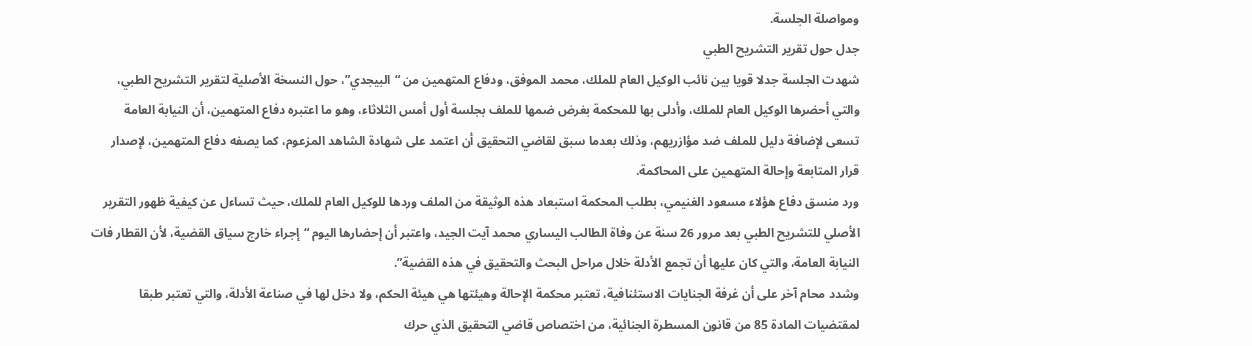ومواصلة الجلسة.
جدل حول تقرير التشريح الطبي
شهدت الجلسة جدلا قويا بين نائب الوكيل العام للملك، محمد الموفق، ودفاع المتهمين من “البيجدي”، حول النسخة الأصلية لتقرير التشريح الطبي، والتي أحضرها الوكيل العام للملك، وأدلى بها للمحكمة بغرض ضمها للملف بجلسة أول أمس الثلاثاء، وهو ما اعتبره دفاع المتهمين، أن النيابة العامة تسعى لإضافة دليل للملف ضد مؤازريهم، وذلك بعدما سبق لقاضي التحقيق أن اعتمد على شهادة الشاهد المزعوم، كما يصفه دفاع المتهمين، لإصدار قرار المتابعة وإحالة المتهمين على المحاكمة.
ورد منسق دفاع هؤلاء مسعود الغنيمي، بطلب المحكمة استبعاد هذه الوثيقة من الملف وردها للوكيل العام للملك، حيث تساءل عن كيفية ظهور التقرير الأصلي للتشريح الطبي بعد مرور 26 سنة عن وفاة الطالب اليساري محمد آيت الجيد، واعتبر أن إحضارها اليوم “إجراء خارج سياق القضية، لأن القطار فات النيابة العامة، والتي كان عليها أن تجمع الأدلة خلال مراحل البحث والتحقيق في هذه القضية”.
وشدد محام آخر على أن غرفة الجنايات الاستئنافية، تعتبر محكمة الإحالة وهيئتها هي هيئة الحكم، ولا دخل لها في صناعة الأدلة، والتي تعتبر طبقا لمقتضيات المادة 85 من قانون المسطرة الجنائية، من اختصاص قاضي التحقيق الذي حرك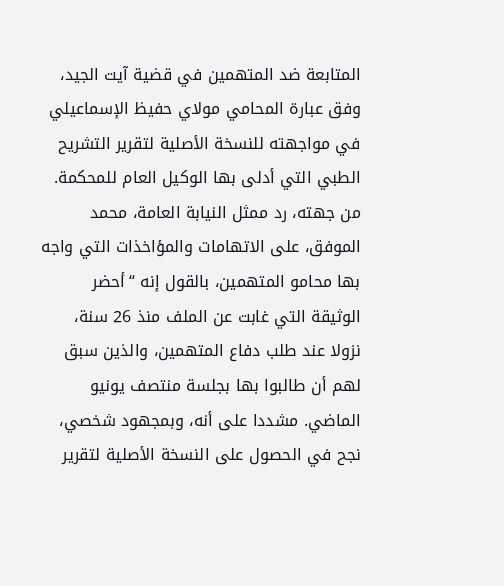المتابعة ضد المتهمين في قضية آيت الجيد، وفق عبارة المحامي مولاي حفيظ الإسماعيلي في مواجهته للنسخة الأصلية لتقرير التشريح الطبي التي أدلى بها الوكيل العام للمحكمة.
من جهته، رد ممثل النيابة العامة، محمد الموفق، على الاتهامات والمؤاخذات التي واجه بها محامو المتهمين، بالقول إنه “أحضر الوثيقة التي غابت عن الملف منذ 26 سنة، نزولا عند طلب دفاع المتهمين، والذين سبق لهم أن طالبوا بها بجلسة منتصف يونيو الماضي. مشددا على أنه، وبمجهود شخصي، نجح في الحصول على النسخة الأصلية لتقرير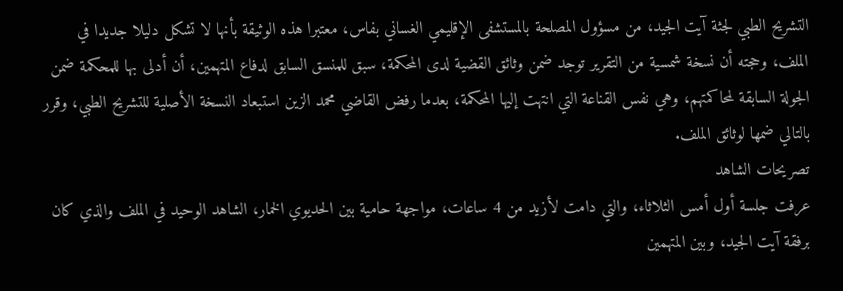التشريح الطبي لجثة آيت الجيد، من مسؤول المصلحة بالمستشفى الإقليمي الغساني بفاس، معتبرا هذه الوثيقة بأنها لا تشكل دليلا جديدا في الملف، وحجته أن نسخة شمسية من التقرير توجد ضمن وثائق القضية لدى المحكمة، سبق للمنسق السابق لدفاع المتهمين، أن أدلى بها للمحكمة ضمن الجولة السابقة لمحاكمتهم، وهي نفس القناعة التي انتهت إليها المحكمة، بعدما رفض القاضي محمد الزين استبعاد النسخة الأصلية للتشريح الطبي، وقرر بالتالي ضمها لوثائق الملف.
تصريحات الشاهد
عرفت جلسة أول أمس الثلاثاء، والتي دامت لأزيد من 4 ساعات، مواجهة حامية بين الحديوي الخمار، الشاهد الوحيد في الملف والذي كان برفقة آيت الجيد، وبين المتهمين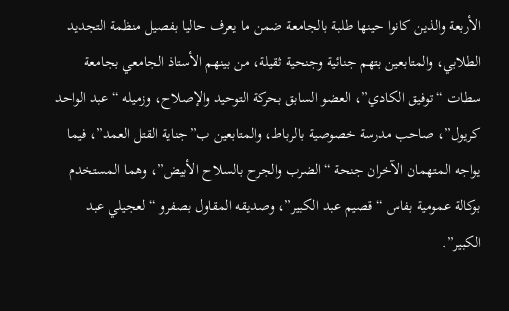الأربعة والذين كانوا حينها طلبة بالجامعة ضمن ما يعرف حاليا بفصيل منظمة التجديد الطلابي، والمتابعين بتهم جنائية وجنحية ثقيلة، من بينهم الأستاذ الجامعي بجامعة سطات “توفيق الكادي”، العضو السابق بحركة التوحيد والإصلاح، وزميله “عبد الواحد كريول”، صاحب مدرسة خصوصية بالرباط، والمتابعين ب”جناية القتل العمد”، فيما يواجه المتهمان الآخران جنحة “الضرب والجرح بالسلاح الأبيض”، وهما المستخدم بوكالة عمومية بفاس “قصيم عبد الكبير”، وصديقه المقاول بصفرو “لعجيلي عبد الكبير”.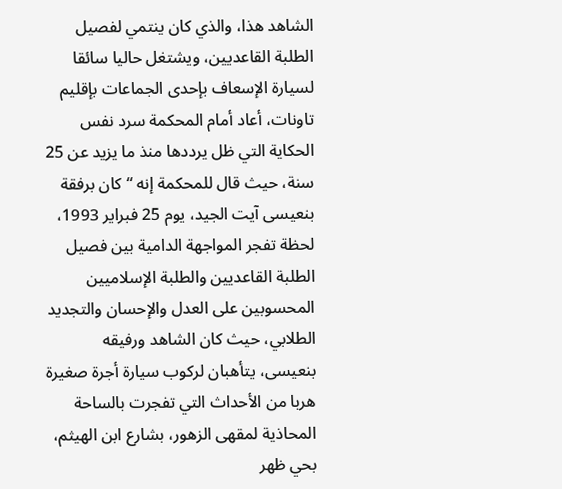الشاهد هذا، والذي كان ينتمي لفصيل الطلبة القاعديين، ويشتغل حاليا سائقا لسيارة الإسعاف بإحدى الجماعات بإقليم تاونات، أعاد أمام المحكمة سرد نفس الحكاية التي ظل يرددها منذ ما يزيد عن 25 سنة، حيث قال للمحكمة إنه “كان برفقة بنعيسى آيت الجيد، يوم 25 فبراير 1993، لحظة تفجر المواجهة الدامية بين فصيل الطلبة القاعديين والطلبة الإسلاميين المحسوبين على العدل والإحسان والتجديد الطلابي، حيث كان الشاهد ورفيقه بنعيسى، يتأهبان لركوب سيارة أجرة صغيرة هربا من الأحداث التي تفجرت بالساحة المحاذية لمقهى الزهور، بشارع ابن الهيثم، بحي ظهر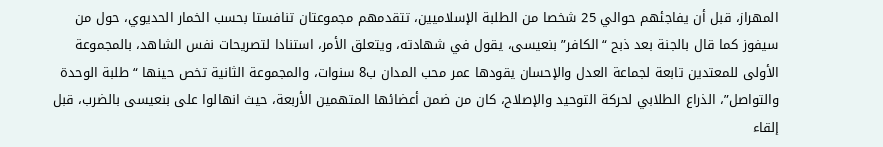المهراز، قبل أن يفاجئهم حوالي 25 شخصا من الطلبة الإسلاميين، تتقدمهم مجموعتان تنافستا بحسب الخمار الحديوي، حول من سيفوز كما قال بالجنة بعد ذبح “الكافر” بنعيسى، يقول في شهادته، ويتعلق الأمر، استنادا لتصريحات نفس الشاهد، بالمجموعة الأولى للمعتدين تابعة لجماعة العدل والإحسان يقودها عمر محب المدان ب8 سنوات، والمجموعة الثانية تخص حينها “طلبة الوحدة والتواصل”، الذراع الطلابي لحركة التوحيد والإصلاح، كان من ضمن أعضائها المتهمين الأربعة، حيث انهالوا على بنعيسى بالضرب، قبل إلقاء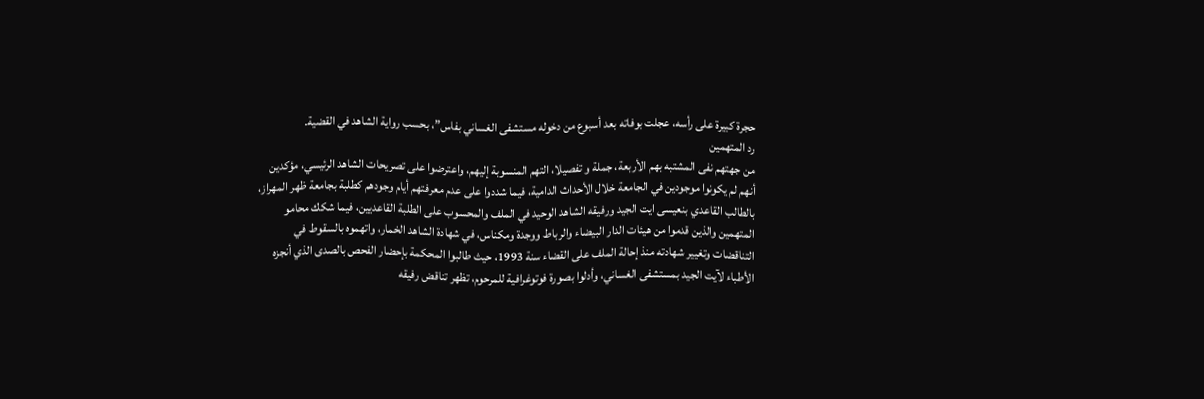حجرة كبيرة على رأسه، عجلت بوفاته بعد أسبوع من دخوله مستشفى الغساني بفاس”، بحسب رواية الشاهد في القضية.
رد المتهمين
من جهتهم نفى المشتبه بهم الأربعة، جملة و تفصيلا، التهم المنسوبة إليهم، واعترضوا على تصريحات الشاهد الرئيسي، مؤكدين أنهم لم يكونوا موجودين في الجامعة خلال الأحداث الدامية، فيما شددوا على عدم معرفتهم أيام وجودهم كطلبة بجامعة ظهر المهراز، بالطالب القاعدي بنعيسى ايت الجيد ورفيقه الشاهد الوحيد في الملف والمحسوب على الطلبة القاعديين، فيما شكك محامو المتهمين والذين قدموا من هيئات الدار البيضاء والرباط ووجدة ومكناس، في شهادة الشاهد الخمار، واتهموه بالسقوط في التناقضات وتغيير شهادته منذ إحالة الملف على القضاء سنة 1993، حيث طالبوا المحكمة بإحضار الفحص بالصدى الذي أنجزه الأطباء لآيت الجيد بمستشفى الغساني، وأدلوا بصورة فوتوغرافية للمرحوم، تظهر تناقض رفيقه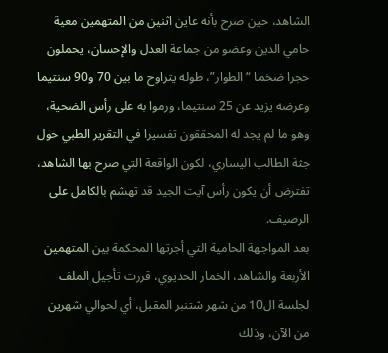الشاهد، حين صرح بأنه عاين اثنين من المتهمين معية حامي الدين وعضو من جماعة العدل والإحسان، يحملون حجرا ضخما “الطوار”، طوله يتراوح ما بين 70 و90 سنتيما وعرضه يزيد عن 25 سنتيما، ورموا به على رأس الضحية، وهو ما لم يجد له المحققون تفسيرا في التقرير الطبي حول جثة الطالب اليساري، لكون الواقعة التي صرح بها الشاهد، تفترض أن يكون رأس آيت الجيد قد تهشم بالكامل على الرصيف.
بعد المواجهة الحامية التي أجرتها المحكمة بين المتهمين الأربعة والشاهد، الخمار الحديوي، قررت تأجيل الملف لجلسة ال10 من شهر شتنبر المقبل، أي لحوالي شهرين من الآن، وذلك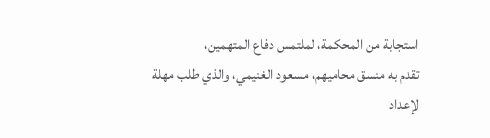استجابة من المحكمة، لملتمس دفاع المتهمين،
تقدم به منسق محاميهم، مسعود الغنيمي، والذي طلب مهلة لإعداد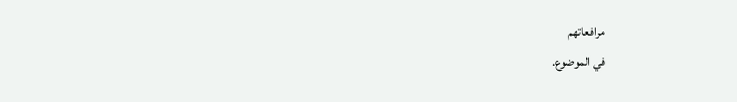مرافعاتهم
في الموضوع.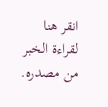انقر هنا لقراءة الخبر من مصدره.